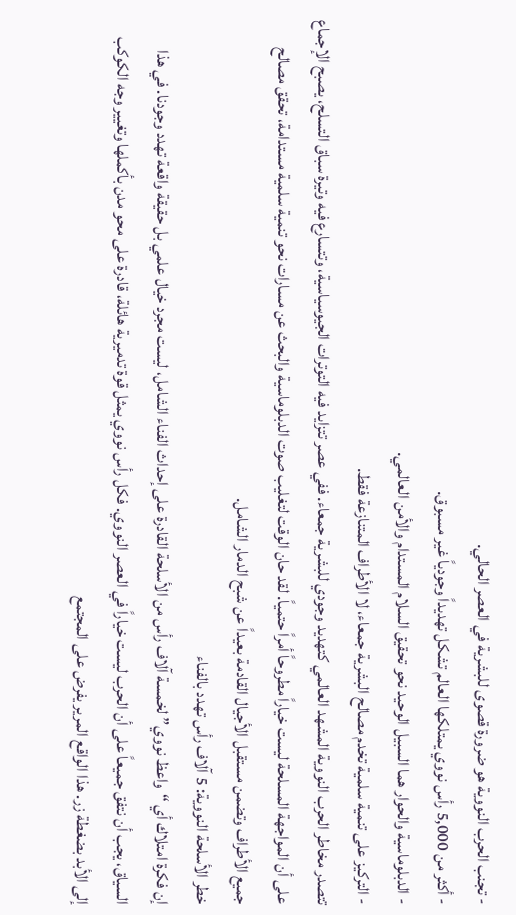- تجنب الحرب النووية هو ضرورة قصوى للبشرية في العصر الحالي.
- أكثر من 5,000 رأس نووي يمتلكها العالم تشكل تهديداً وجودياً غير مسبوق.
- الدبلوماسية والحوار هما السبيل الوحيد نحو تحقيق السلام المستدام والأمن العالمي.
- التركيز على تنمية سلمية تخدم مصالح البشرية جمعاء، لا الأطراف المتنازعة فقط.
تتصدر مخاطر الحرب النووية المشهد العالمي كتهديد وجودي للبشرية جمعاء. ففي عصر تتزايد فيه التوترات الجيوسياسية، وتتسارع فيه وتيرة سباق التسلح، يصبح الإجماع على أن المواجهة المسلحة ليست خياراً مطروحاً أمراً حتمياً. لقد حان الوقت لتغليب صوت الدبلوماسية والبحث عن مسارات نحو تنمية سلمية مستدامة، تحقق مصالح جميع الأطراف وتضمن مستقبل الأجيال القادمة بعيداً عن شبح الدمار الشامل.
خطر الأسلحة النووية: 5 آلاف رأس تهدد بالفناء
إن فكرة امتلاك أي “واعظ نووي” لخمسة آلاف رأس من الأسلحة القادرة على إحداث الفناء الشامل، ليست مجرد خيال علمي بل حقيقة واقعة تهدد وجودنا. في هذا السياق، يجب أن نتفق جميعاً على أن الحرب ليست خياراً في العصر النووي. فكل رأس نووي يمثل قوة تدميرية هائلة، قادرة على محو مدن بأكملها وتغيير وجه الكوكب إلى الأبد بضغطة زر. هذا الواقع المرير يفرض على المجتمع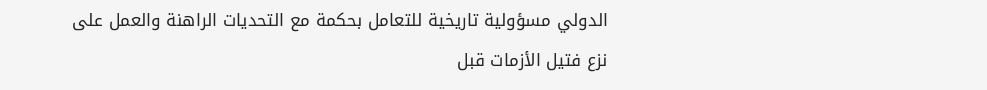الدولي مسؤولية تاريخية للتعامل بحكمة مع التحديات الراهنة والعمل على نزع فتيل الأزمات قبل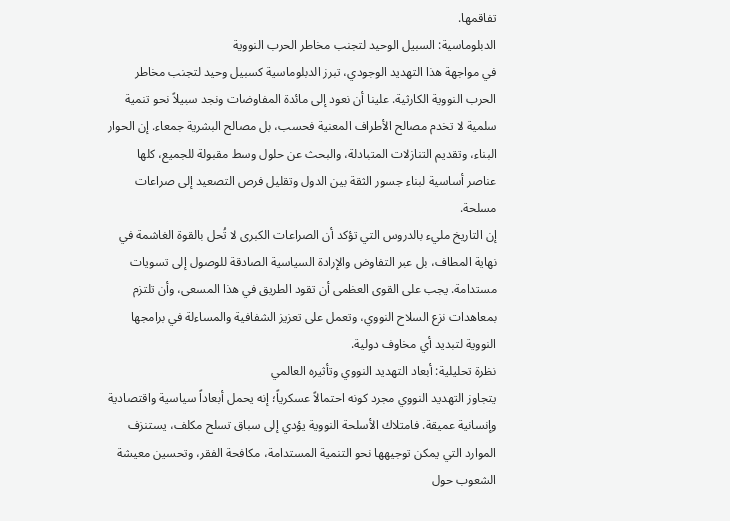تفاقمها.
الدبلوماسية: السبيل الوحيد لتجنب مخاطر الحرب النووية
في مواجهة هذا التهديد الوجودي، تبرز الدبلوماسية كسبيل وحيد لتجنب مخاطر الحرب النووية الكارثية. علينا أن نعود إلى مائدة المفاوضات ونجد سبيلاً نحو تنمية سلمية لا تخدم مصالح الأطراف المعنية فحسب، بل مصالح البشرية جمعاء. إن الحوار البناء، وتقديم التنازلات المتبادلة، والبحث عن حلول وسط مقبولة للجميع، كلها عناصر أساسية لبناء جسور الثقة بين الدول وتقليل فرص التصعيد إلى صراعات مسلحة.
إن التاريخ مليء بالدروس التي تؤكد أن الصراعات الكبرى لا تُحل بالقوة الغاشمة في نهاية المطاف، بل عبر التفاوض والإرادة السياسية الصادقة للوصول إلى تسويات مستدامة. يجب على القوى العظمى أن تقود الطريق في هذا المسعى، وأن تلتزم بمعاهدات نزع السلاح النووي، وتعمل على تعزيز الشفافية والمساءلة في برامجها النووية لتبديد أي مخاوف دولية.
نظرة تحليلية: أبعاد التهديد النووي وتأثيره العالمي
يتجاوز التهديد النووي مجرد كونه احتمالاً عسكرياً؛ إنه يحمل أبعاداً سياسية واقتصادية وإنسانية عميقة. فامتلاك الأسلحة النووية يؤدي إلى سباق تسلح مكلف، يستنزف الموارد التي يمكن توجيهها نحو التنمية المستدامة، مكافحة الفقر، وتحسين معيشة الشعوب حول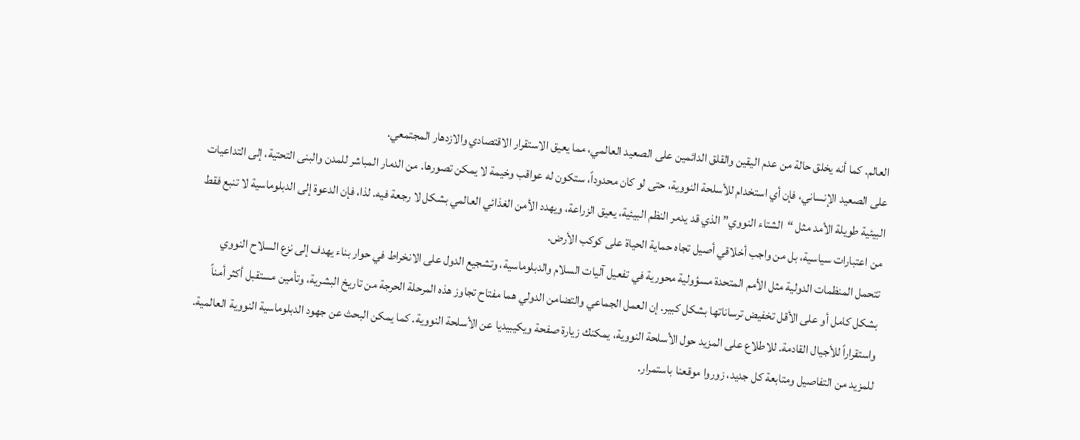العالم. كما أنه يخلق حالة من عدم اليقين والقلق الدائمين على الصعيد العالمي، مما يعيق الاستقرار الاقتصادي والازدهار المجتمعي.
على الصعيد الإنساني، فإن أي استخدام للأسلحة النووية، حتى لو كان محدوداً، ستكون له عواقب وخيمة لا يمكن تصورها. من الدمار المباشر للمدن والبنى التحتية، إلى التداعيات البيئية طويلة الأمد مثل “الشتاء النووي” الذي قد يدمر النظم البيئية، يعيق الزراعة، ويهدد الأمن الغذائي العالمي بشكل لا رجعة فيه. لذا، فإن الدعوة إلى الدبلوماسية لا تنبع فقط من اعتبارات سياسية، بل من واجب أخلاقي أصيل تجاه حماية الحياة على كوكب الأرض.
تتحمل المنظمات الدولية مثل الأمم المتحدة مسؤولية محورية في تفعيل آليات السلام والدبلوماسية، وتشجيع الدول على الانخراط في حوار بناء يهدف إلى نزع السلاح النووي بشكل كامل أو على الأقل تخفيض ترساناتها بشكل كبير. إن العمل الجماعي والتضامن الدولي هما مفتاح تجاوز هذه المرحلة الحرجة من تاريخ البشرية، وتأمين مستقبل أكثر أمناً واستقراراً للأجيال القادمة. للاطلاع على المزيد حول الأسلحة النووية، يمكنك زيارة صفحة ويكيبيديا عن الأسلحة النووية. كما يمكن البحث عن جهود الدبلوماسية النووية العالمية.
للمزيد من التفاصيل ومتابعة كل جديد، زوروا موقعنا باستمرار.